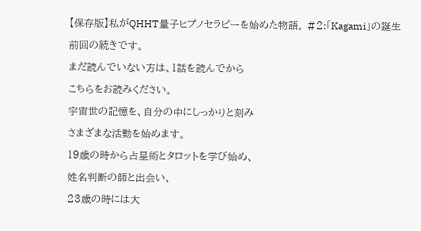【保存版】私がQHHT量子ヒプノセラピーを始めた物語。 #2:「Kagami」の誕生
前回の続きです。
まだ読んでいない方は、1話を読んでから
こちらをお読みください。
宇宙世の記憶を、自分の中にしっかりと刻み
さまざまな活動を始めます。
19歳の時から占星術とタロットを学び始め、
姓名判断の師と出会い、
23歳の時には大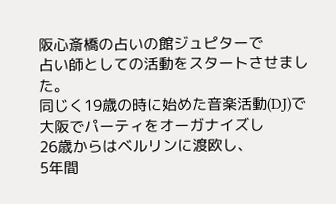阪心斎橋の占いの館ジュピターで
占い師としての活動をスタートさせました。
同じく19歳の時に始めた音楽活動(DJ)で
大阪でパーティをオーガナイズし
26歳からはベルリンに渡欧し、
5年間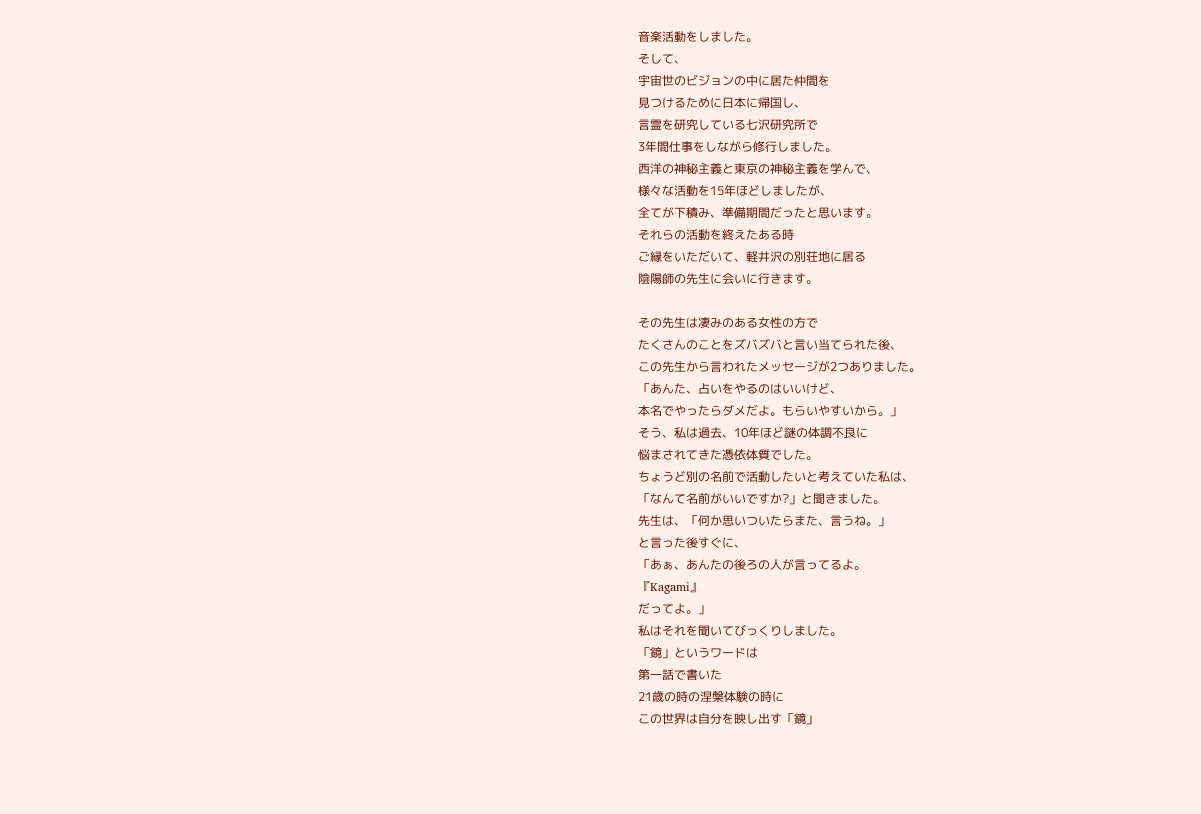音楽活動をしました。
そして、
宇宙世のビジョンの中に居た仲間を
見つけるために日本に帰国し、
言霊を研究している七沢研究所で
3年間仕事をしながら修行しました。
西洋の神秘主義と東京の神秘主義を学んで、
様々な活動を15年ほどしましたが、
全てが下積み、準備期間だったと思います。
それらの活動を終えたある時
ご縁をいただいて、軽井沢の別荘地に居る
陰陽師の先生に会いに行きます。

その先生は凄みのある女性の方で
たくさんのことをズバズバと言い当てられた後、
この先生から言われたメッセージが2つありました。
「あんた、占いをやるのはいいけど、
本名でやったらダメだよ。もらいやすいから。」
そう、私は過去、10年ほど謎の体調不良に
悩まされてきた憑依体質でした。
ちょうど別の名前で活動したいと考えていた私は、
「なんて名前がいいですか?」と聞きました。
先生は、「何か思いついたらまた、言うね。」
と言った後すぐに、
「あぁ、あんたの後ろの人が言ってるよ。
『Kagami』
だってよ。」
私はそれを聞いてびっくりしました。
「鏡」というワードは
第一話で書いた
21歳の時の涅槃体験の時に
この世界は自分を映し出す「鏡」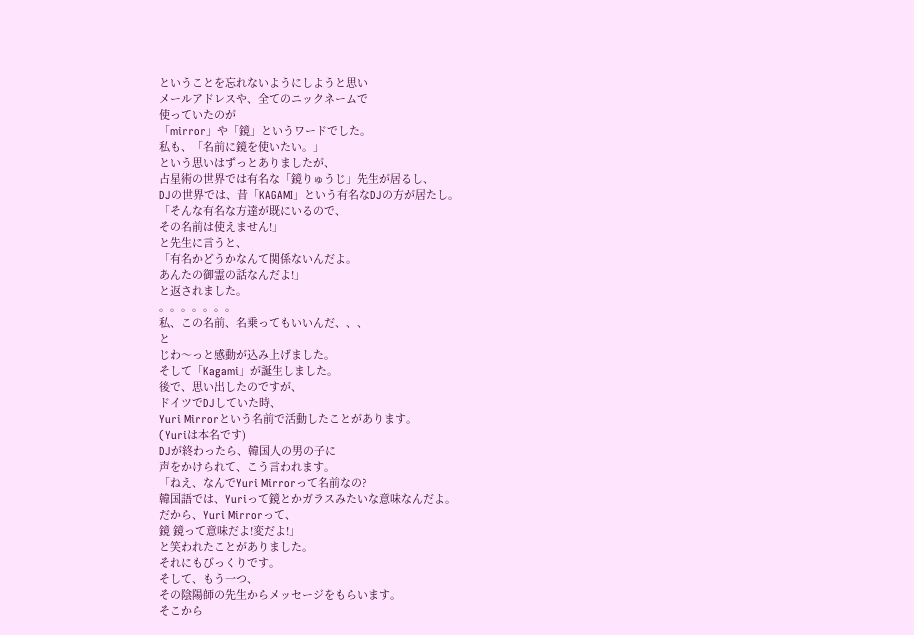ということを忘れないようにしようと思い
メールアドレスや、全てのニックネームで
使っていたのが
「mirror」や「鏡」というワードでした。
私も、「名前に鏡を使いたい。」
という思いはずっとありましたが、
占星術の世界では有名な「鏡りゅうじ」先生が居るし、
DJの世界では、昔「KAGAMI」という有名なDJの方が居たし。
「そんな有名な方達が既にいるので、
その名前は使えません!」
と先生に言うと、
「有名かどうかなんて関係ないんだよ。
あんたの御霊の話なんだよ!」
と返されました。
。。。。。。。
私、この名前、名乗ってもいいんだ、、、
と
じわ〜っと感動が込み上げました。
そして「Kagami」が誕生しました。
後で、思い出したのですが、
ドイツでDJしていた時、
Yuri Mirrorという名前で活動したことがあります。
(Yuriは本名です)
DJが終わったら、韓国人の男の子に
声をかけられて、こう言われます。
「ねえ、なんでYuri Mirrorって名前なの?
韓国語では、Yuriって鏡とかガラスみたいな意味なんだよ。
だから、Yuri Mirrorって、
鏡 鏡って意味だよ!変だよ!」
と笑われたことがありました。
それにもびっくりです。
そして、もう一つ、
その陰陽師の先生からメッセージをもらいます。
そこから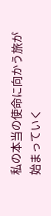私の本当の使命に向かう旅が
始まっていく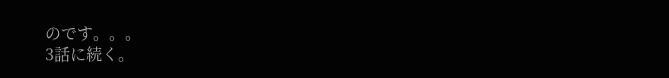のです。。。
3話に続く。